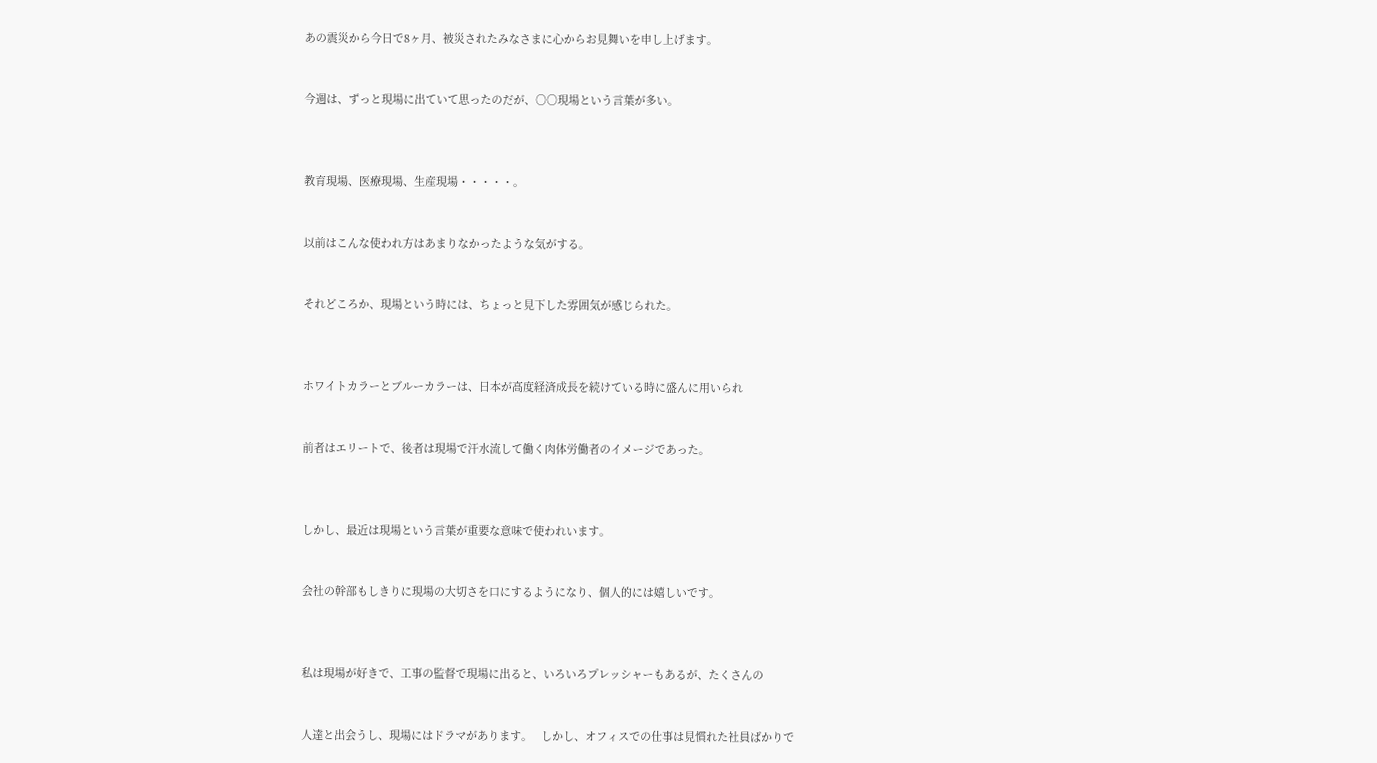あの震災から今日で8ヶ月、被災されたみなさまに心からお見舞いを申し上げます。


今週は、ずっと現場に出ていて思ったのだが、○○現場という言葉が多い。



教育現場、医療現場、生産現場・・・・・。


以前はこんな使われ方はあまりなかったような気がする。


それどころか、現場という時には、ちょっと見下した雰囲気が感じられた。



ホワイトカラーとブルーカラーは、日本が高度経済成長を続けている時に盛んに用いられ


前者はエリートで、後者は現場で汗水流して働く肉体労働者のイメージであった。



しかし、最近は現場という言葉が重要な意味で使われいます。


会社の幹部もしきりに現場の大切さを口にするようになり、個人的には嬉しいです。



私は現場が好きで、工事の監督で現場に出ると、いろいろプレッシャーもあるが、たくさんの


人達と出会うし、現場にはドラマがあります。   しかし、オフィスでの仕事は見慣れた社員ばかりで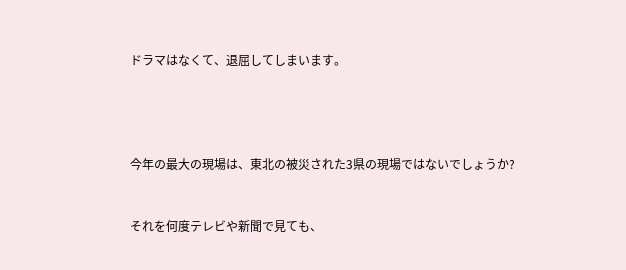ドラマはなくて、退屈してしまいます。




今年の最大の現場は、東北の被災された3県の現場ではないでしょうか?


それを何度テレビや新聞で見ても、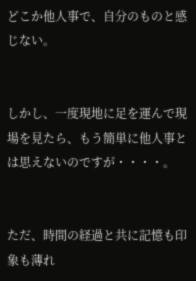どこか他人事で、自分のものと感じない。


しかし、一度現地に足を運んで現場を見たら、もう簡単に他人事とは思えないのですが・・・・。


ただ、時間の経過と共に記憶も印象も薄れ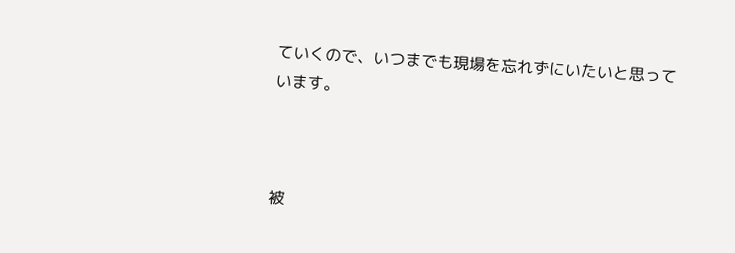ていくので、いつまでも現場を忘れずにいたいと思っています。



被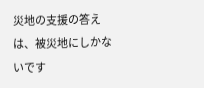災地の支援の答えは、被災地にしかないです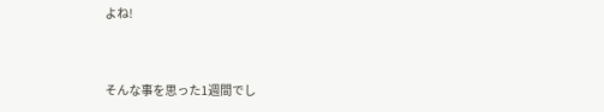よね!


そんな事を思った1週間でし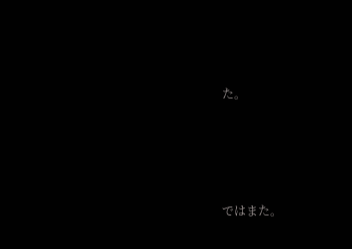た。




ではまた。